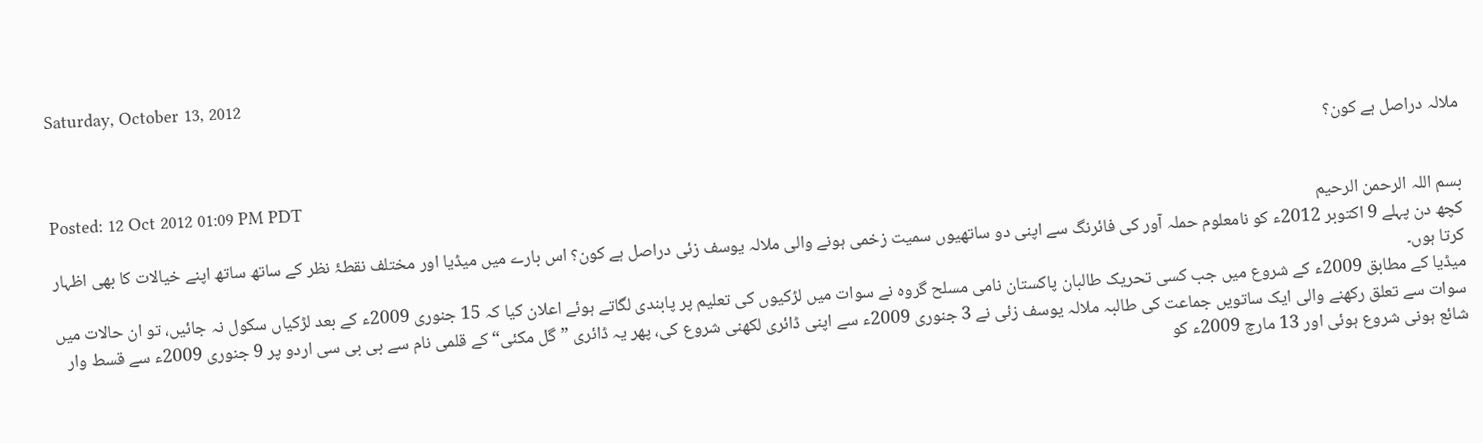Saturday, October 13, 2012

ملالہ دراصل ہے کون؟

Posted: 12 Oct 2012 01:09 PM PDT
بسم اللہ الرحمن الرحیم
کچھ دن پہلے 9 اکتوبر 2012ء کو نامعلوم حملہ آور کی فائرنگ سے اپنی دو ساتھیوں سمیت زخمی ہونے والی ملالہ یوسف زئی دراصل ہے کون؟ اس بارے میں میڈیا اور مختلف نقطۂ نظر کے ساتھ ساتھ اپنے خیالات کا بھی اظہار کرتا ہوں۔
میڈیا کے مطابق 2009ء کے شروع میں جب کسی تحریک طالبان پاکستان نامی مسلح گروہ نے سوات میں لڑکیوں کی تعلیم پر پابندی لگاتے ہوئے اعلان کیا کہ 15 جنوری 2009ء کے بعد لڑکیاں سکول نہ جائیں، تو ان حالات میں سوات سے تعلق رکھنے والی ایک ساتویں جماعت کی طالبہ ملالہ یوسف زئی نے 3 جنوری 2009ء سے اپنی ڈائری لکھنی شروع کی، پھر یہ ڈائری ”گل مکئی“ کے قلمی نام سے بی بی سی اردو پر 9 جنوری 2009ء سے قسط وار شائع ہونی شروع ہوئی اور 13 مارچ 2009ء کو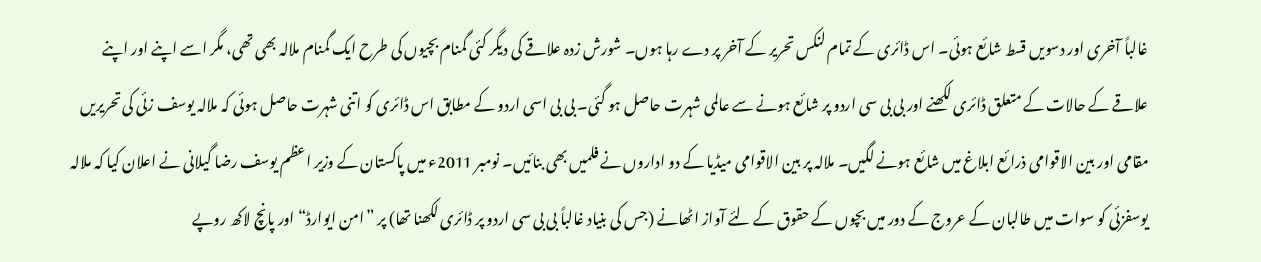غالباً آخری اور دسویں قسط شائع ہوئی۔ اس ڈائری کے تمام لنکس تحریر کے آخر پر دے رہا ہوں۔ شورش زدہ علاقے کی دیگر کئی گمنام بچیوں کی طرح ایک گمنام ملالہ بھی تھی، مگر اسے اپنے اور اپنے علاقے کے حالات کے متعلق ڈائری لکھنے اور بی بی سی اردو پر شائع ہونے سے عالمی شہرت حاصل ہو گئی۔ بی بی اسی اردو کے مطابق اس ڈائری کو اتنی شہرت حاصل ہوئی کہ ملالہ یوسف زئی کی تحریریں مقامی اور بین الاقوامی ذرائع ابلاغ میں شائع ہونے لگیں۔ ملالہ پر بین الاقوامی میڈیا کے دو اداروں نے فلمیں بھی بنائیں۔ نومبر 2011ء میں پاکستان کے وزیر اعظم یوسف رضا گیلانی نے اعلان کیا کہ ملالہ یوسفزئی کو سوات میں طالبان کے عروج کے دور میں بچوں کے حقوق کے لئے آواز اٹھانے (جس کی بنیاد غالباً بی بی سی اردو پر ڈائری لکھنا تھا) پر ”امن ایوارڈ“ اور پانچ لاکھ روپے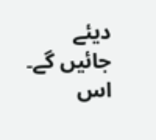دیئے جائیں گے۔ اس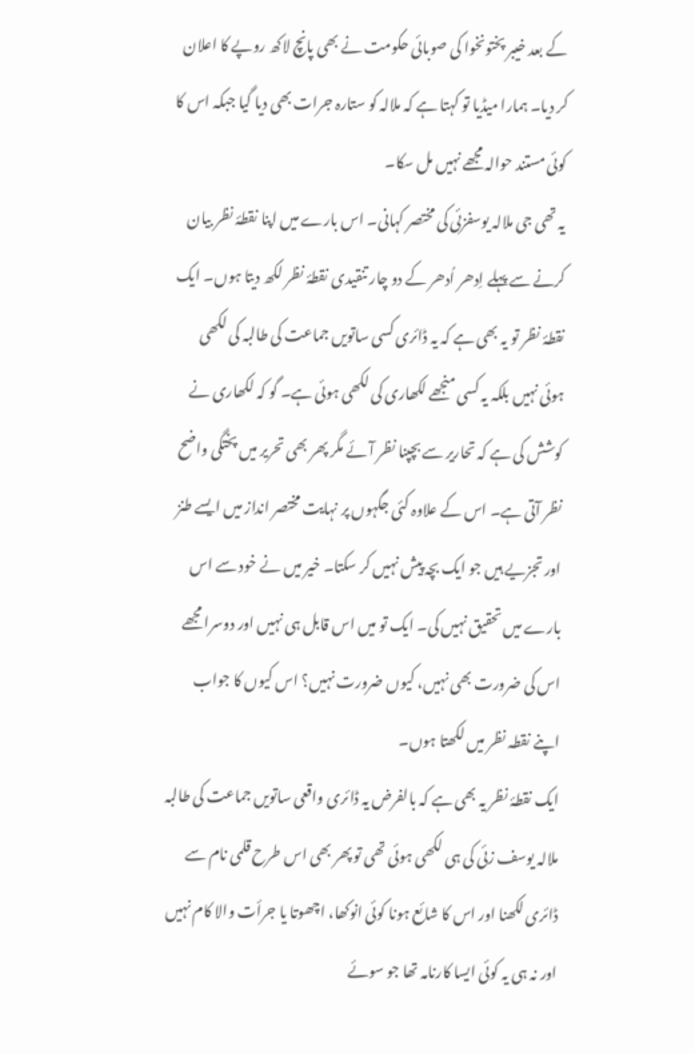کے بعد خیبر پختونخوا کی صوبائی حکومت نے بھی پانچ لاکھ روپے کا اعلان کر دیا۔ ہمارا میڈیا تو کہتا ہے کہ ملالہ کو ستارہ جرات بھی دیا گیا جبکہ اس کا کوئی مستند حوالہ مجھے نہیں مل سکا۔
یہ تھی جی ملالہ یوسفزئی کی مختصر کہانی۔ اس بارے میں اپنا نقطۂ نظر بیان کرنے سے پہلے اِدھر اُدھر کے دو چار تنقیدی نقطۂ نظر لکھ دیتا ہوں۔ ایک نقطۂ نظر تو یہ بھی ہے کہ یہ ڈائری کسی ساتویں جماعت کی طالبہ کی لکھی ہوئی نہیں بلکہ یہ کسی منجھے لکھاری کی لکھی ہوئی ہے۔ گو کہ لکھاری نے کوشش کی ہے کہ تحاریر سے بچپنا نظر آئے مگر پھر بھی تحریر میں پختگی واضح نظر آتی ہے۔ اس کے علاوہ کئی جگہوں پر نہایت مختصر انداز میں ایسے طنز اور تجزیے ہیں جو ایک بچہ پیش نہیں کر سکتا۔ خیر میں نے خود سے اس بارے میں تحقیق نہیں کی۔ ایک تو میں اس قابل ہی نہیں اور دوسرا مجھے اس کی ضرورت بھی نہیں، کیوں ضرورت نہیں؟ اس کیوں کا جواب اپنے نقطہ نظر میں لکھتا ہوں۔
ایک نقطۂ نظر یہ بھی ہے کہ بالفرض یہ ڈائری واقعی ساتویں جماعت کی طالبہ ملالہ یوسف زئی کی ہی لکھی ہوئی تھی تو پھر بھی اس طرح قلمی نام سے ڈائری لکھنا اور اس کا شائع ہونا کوئی انوکھا، اچھوتا یا جرأت والا کام نہیں اور نہ ہی یہ کوئی ایسا کارنامہ تھا جو سوئے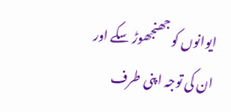ایوانوں کو جھنجھوڑ سکے اور ان کی توجہ اپنی طرف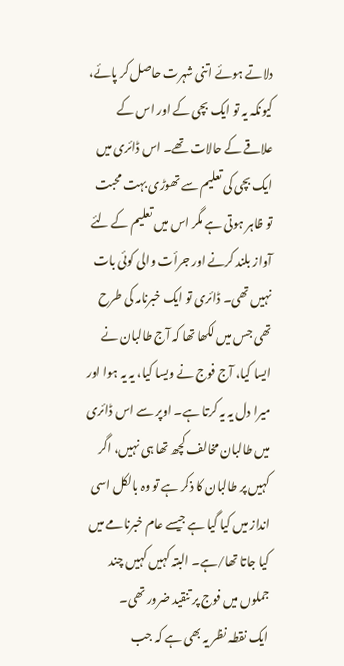دلاتے ہوئے اتنی شہرت حاصل کر پائے، کیونکہ یہ تو ایک بچی کے اور اس کے علاقے کے حالات تھے۔ اس ڈائری میں ایک بچی کی تعلیم سے تھوڑی بہت محبت تو ظاہر ہوتی ہے مگر اس میں تعلیم کے لئے آواز بلند کرنے اور جرأت والی کوئی بات نہیں تھی۔ ڈائری تو ایک خبرنامہ کی طرح تھی جس میں لکھا تھا کہ آج طالبان نے ایسا کیا، آج فوج نے ویسا کیا، یہ یہ ہوا اور میرا دل یہ یہ کرتا ہے۔ اوپر سے اس ڈائری میں طالبان مخالف کچھ تھا ہی نہیں، اگر کہیں پر طالبان کا ذکر ہے تو وہ بالکل اسی انداز میں کیا گیا ہے جیسے عام خبرنامے میں کیا جاتا تھا/ہے۔ البتہ کہیں کہیں چند جملوں میں فوج پر تنقید ضرور تھی۔
ایک نقطہ نظر یہ بھی ہے کہ جب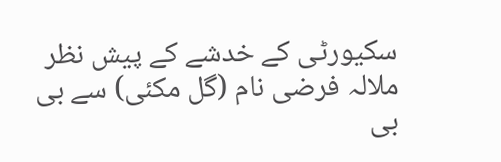سکیورٹی کے خدشے کے پیش نظر ملالہ فرضی نام (گل مکئی) سے بی بی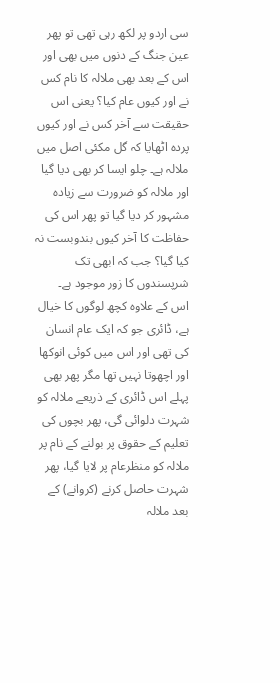سی اردو پر لکھ رہی تھی تو پھر عین جنگ کے دنوں میں بھی اور اس کے بعد بھی ملالہ کا نام کس نے اور کیوں عام کیا؟ یعنی اس حقیقت سے آخر کس نے اور کیوں پردہ اٹھایا کہ گل مکئی اصل میں ملالہ ہے۔ چلو ایسا کر بھی دیا گیا اور ملالہ کو ضرورت سے زیادہ مشہور کر دیا گیا تو پھر اس کی حفاظت کا آخر کیوں بندوبست نہ کیا گیا؟ جب کہ ابھی تک شرپسندوں کا زور موجود ہے۔
اس کے علاوہ کچھ لوگوں کا خیال ہے، ڈائری جو کہ ایک عام انسان کی تھی اور اس میں کوئی انوکھا اور اچھوتا نہیں تھا مگر پھر بھی پہلے اس ڈائری کے ذریعے ملالہ کو شہرت دلوائی گی، پھر بچوں کی تعلیم کے حقوق پر بولنے کے نام پر ملالہ کو منظرعام پر لایا گیا، پھر شہرت حاصل کرنے (کروانے) کے بعد ملالہ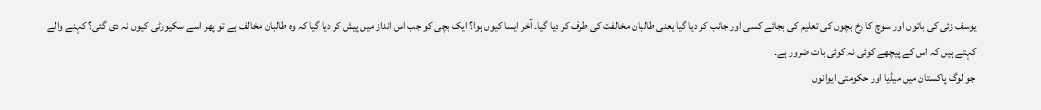یوسف زئی کی باتوں اور سوچ کا رخ بچوں کی تعلیم کی بجائے کسی اور جانب کر دیا گیا یعنی طالبان مخالفت کی طرف کر دیا گیا۔ آخر ایسا کیوں ہوا؟ ایک بچی کو جب اس انداز میں پیش کر دیا گیا کہ وہ طالبان مخالف ہے تو پھر اسے سکیورٹی کیوں نہ دی گئی؟ کہنے والے کہتے ہیں کہ اس کے پیچھے کوئی نہ کوئی بات ضرور ہے۔
جو لوگ پاکستان میں میڈیا اور حکومتی ایوانوں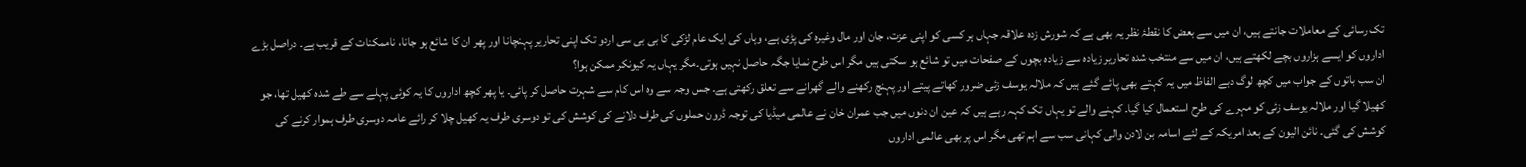تک رسائی کے معاملات جانتے ہیں، ان میں سے بعض کا نقطۂ نظر یہ بھی ہے کہ شورش زدہ علاقہ جہاں ہر کسی کو اپنی عزت، جان اور مال وغیرہ کی پڑی ہے، وہاں کی ایک عام لڑکی کا بی بی سی اردو تک اپنی تحاریر پہنچانا اور پھر ان کا شائع ہو جانا، ناممکنات کے قریب ہے۔ دراصل بڑے اداروں کو ایسے ہزاروں بچے لکھتے ہیں، ان میں سے منتخب شدہ تحاریر زیادہ سے زیادہ بچوں کے صفحات میں تو شائع ہو سکتی ہیں مگر اس طرح نمایا جگہ حاصل نہیں ہوتی۔مگر یہاں یہ کیونکر ممکن ہوا؟
ان سب باتوں کے جواب میں کچھ لوگ دبے الفاظ میں یہ کہتے بھی پائے گئے ہیں کہ ملالہ یوسف زئی ضرور کھاتے پیتے اور پہنچ رکھنے والے گھرانے سے تعلق رکھتی ہے۔ جس وجہ سے وہ اس کام سے شہرت حاصل کر پائی۔ یا پھر کچھ اداروں کا یہ کوئی پہلے سے طے شدہ کھیل تھا، جو کھیلا گیا اور ملالہ یوسف زئی کو مہرے کی طرح استعمال کیا گیا۔ کہنے والے تو یہاں تک کہہ رہے ہیں کہ عین ان دنوں میں جب عمران خان نے عالمی میڈیا کی توجہ ڈرون حملوں کی طرف دلانے کی کوشش کی تو دوسری طرف یہ کھیل چلا کر رائے عامہ دوسری طرف ہموار کرنے کی کوشش کی گئی۔ نائن الیون کے بعد امریکہ کے لئے اسامہ بن لادن والی کہانی سب سے اہم تھی مگر اس پر بھی عالمی اداروں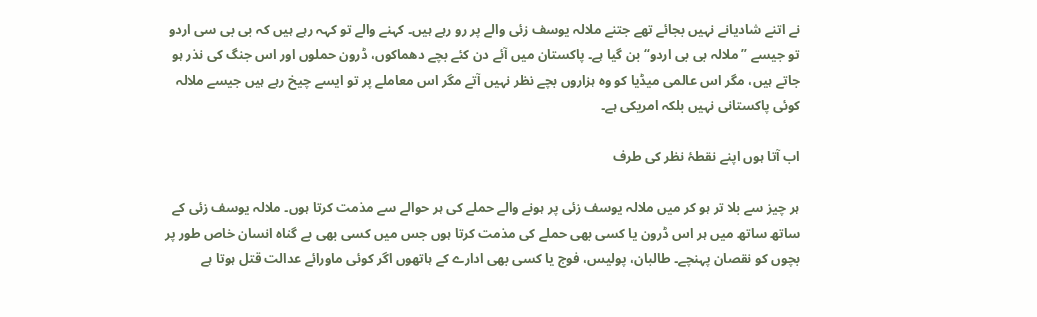نے اتنے شادیانے نہیں بجائے تھے جتنے ملالہ یوسف زئی والے پر رو رہے ہیں۔ کہنے والے تو کہہ رہے ہیں کہ بی بی سی اردو تو جیسے ”ملالہ بی بی اردو“ بن گیا ہے۔ پاکستان میں آئے دن کئے بچے دھماکوں، ڈرون حملوں اور اس جنگ کی نذر ہو جاتے ہیں، مگر اس عالمی میڈیا کو وہ ہزاروں بچے نظر نہیں آتے مگر اس معاملے پر تو ایسے چیخ رہے ہیں جیسے ملالہ کوئی پاکستانی نہیں بلکہ امریکی ہے۔

اب آتا ہوں اپنے نقطۂ نظر کی طرف

ہر چیز سے بلا تر ہو کر میں ملالہ یوسف زئی پر ہونے والے حملے کی ہر حوالے سے مذمت کرتا ہوں۔ ملالہ یوسف زئی کے ساتھ ساتھ میں ہر اس ڈرون یا کسی بھی حملے کی مذمت کرتا ہوں جس میں کسی بھی بے گناہ انسان خاص طور پر بچوں کو نقصان پہنچے۔ طالبان، پولیس، فوج یا کسی بھی ادارے کے ہاتھوں اگر کوئی ماورائے عدالت قتل ہوتا ہے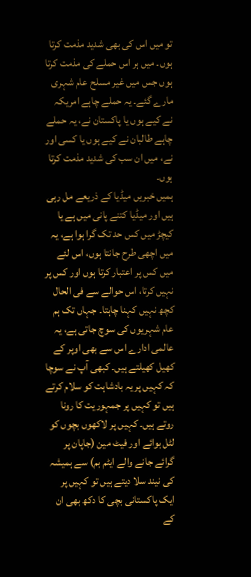تو میں اس کی بھی شدید مذمت کرتا ہوں۔ میں ہر اس حملے کی مذمت کرتا ہوں جس میں غیر مسلح عام شہری مارے گئے۔ یہ حملے چاہے امریکہ نے کیے ہوں یا پاکستان نے، یہ حملے چاہے طالبان نے کیے ہوں یا کسی اور نے، میں ان سب کی شدید مذمت کرتا ہوں۔
ہمیں خبریں میڈیا کے ذریعے مل رہی ہیں اور میڈیا کتنے پانی میں ہے یا کیچڑ میں کس حد تک گرا ہوا ہے، یہ میں اچھی طرح جانتا ہوں، اس لئے میں کس پر اعتبار کرتا ہوں اور کس پر نہیں کرتا، اس حوالے سے فی الحال کچھ نہیں کہنا چاہتا۔ جہاں تک ہم عام شہریوں کی سوچ جاتی ہے، یہ عالمی ادارے اس سے بھی اوپر کے کھیل کھیلتے ہیں۔ کبھی آپ نے سوچا کہ کہیں پر یہ بادشاہت کو سلام کرتے ہیں تو کہیں پر جمہوریت کا رونا روتے ہیں۔ کہیں پر لاکھوں بچوں کو لٹل بوائے اور فیٹ مین (جاپان پر گرائے جانے والے ایٹم بم) سے ہمیشہ کی نیند سلا دیتے ہیں تو کہیں پر ایک پاکستانی بچی کا دکھ بھی ان کے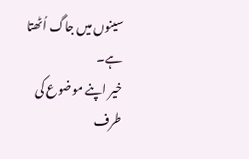سینوں میں جاگ اُٹھتا ہے۔
خیر اپنے موضوع کی طرف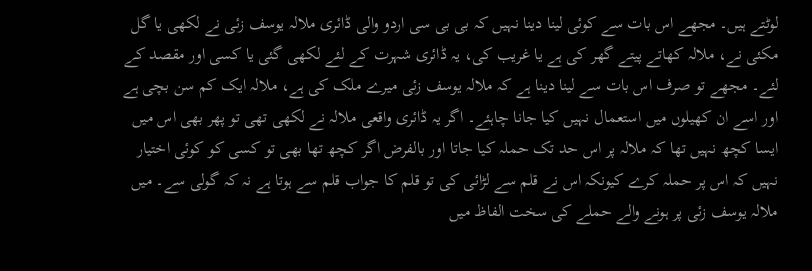لوٹتے ہیں۔ مجھے اس بات سے کوئی لینا دینا نہیں کہ بی بی سی اردو والی ڈائری ملالہ یوسف زئی نے لکھی یا گل مکئی نے، ملالہ کھاتے پیتے گھر کی ہے یا غریب کی، یہ ڈائری شہرت کے لئے لکھی گئی یا کسی اور مقصد کے لئے۔ مجھے تو صرف اس بات سے لینا دینا ہے کہ ملالہ یوسف زئی میرے ملک کی ہے، ملالہ ایک کم سن بچی ہے اور اسے ان کھیلوں میں استعمال نہیں کیا جانا چاہئے۔ اگر یہ ڈائری واقعی ملالہ نے لکھی تھی تو پھر بھی اس میں ایسا کچھ نہیں تھا کہ ملالہ پر اس حد تک حملہ کیا جاتا اور بالفرض اگر کچھ تھا بھی تو کسی کو کوئی اختیار نہیں کہ اس پر حملہ کرے کیونکہ اس نے قلم سے لڑائی کی تو قلم کا جواب قلم سے ہوتا ہے نہ کہ گولی سے۔ میں ملالہ یوسف زئی پر ہونے والے حملے کی سخت الفاظ میں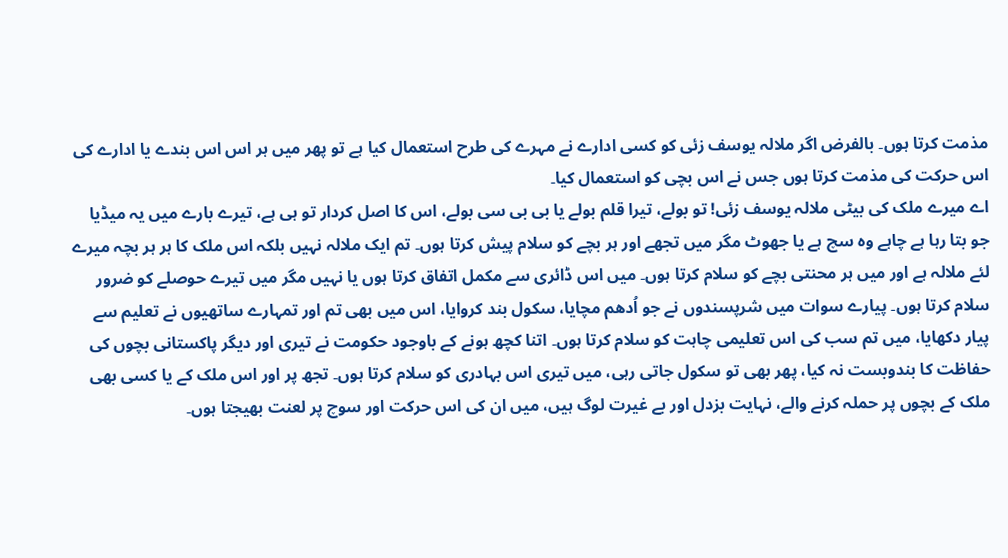مذمت کرتا ہوں۔ بالفرض اگر ملالہ یوسف زئی کو کسی ادارے نے مہرے کی طرح استعمال کیا ہے تو پھر میں ہر اس اس بندے یا ادارے کی اس حرکت کی مذمت کرتا ہوں جس نے اس بچی کو استعمال کیا۔
اے میرے ملک کی بیٹی ملالہ یوسف زئی! تو بولے، تیرا قلم بولے یا بی بی سی بولے، اس کا اصل کردار تو ہی ہے، تیرے بارے میں یہ میڈیا جو بتا رہا ہے چاہے وہ سچ ہے یا جھوٹ مگر میں تجھے اور ہر بچے کو سلام پیش کرتا ہوں۔ تم ایک ملالہ نہیں بلکہ اس ملک کا ہر ہر بچہ میرے لئے ملالہ ہے اور میں ہر محنتی بچے کو سلام کرتا ہوں۔ میں اس ڈائری سے مکمل اتفاق کرتا ہوں یا نہیں مگر میں تیرے حوصلے کو ضرور سلام کرتا ہوں۔ پیارے سوات میں شرپسندوں نے جو اُدھم مچایا، سکول بند کروایا، اس میں بھی تم اور تمہارے ساتھیوں نے تعلیم سے پیار دکھایا، میں تم سب کی اس تعلیمی چاہت کو سلام کرتا ہوں۔ اتنا کچھ ہونے کے باوجود حکومت نے تیری اور دیگر پاکستانی بچوں کی حفاظت کا بندوبست نہ کیا، پھر بھی تو سکول جاتی رہی، میں تیری اس بہادری کو سلام کرتا ہوں۔ تجھ پر اور اس ملک کے یا کسی بھی ملک کے بچوں پر حملہ کرنے والے، نہایت بزدل اور بے غیرت لوگ ہیں، میں ان کی اس حرکت اور سوچ پر لعنت بھیجتا ہوں۔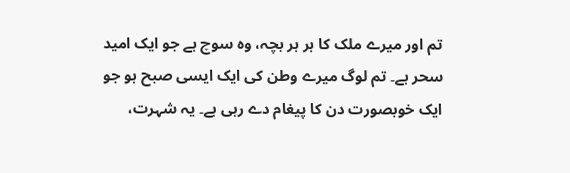تم اور میرے ملک کا ہر ہر بچہ، وہ سوچ ہے جو ایک امید سحر ہے۔ تم لوگ میرے وطن کی ایک ایسی صبح ہو جو ایک خوبصورت دن کا پیغام دے رہی ہے۔ یہ شہرت،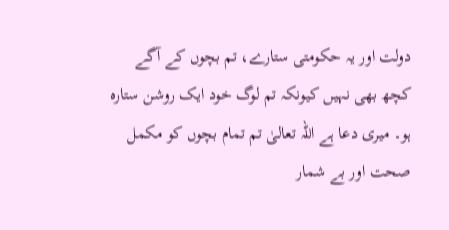دولت اور یہ حکومتی ستارے، تم بچوں کے آگے کچھ بھی نہیں کیونکہ تم لوگ خود ایک روشن ستارہ ہو۔ میری دعا ہے اللہ تعالیٰ تم تمام بچوں کو مکمل صحت اور بے شمار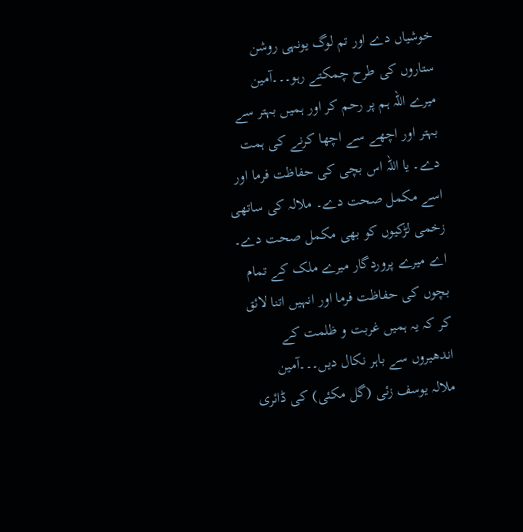خوشیاں دے اور تم لوگ یونہی روشن ستاروں کی طرح چمکتے رہو۔۔۔آمین
میرے اللہ ہم پر رحم کر اور ہمیں بہتر سے بہتر اور اچھے سے اچھا کرنے کی ہمت دے۔ یا اللہ اس بچی کی حفاظت فرما اور اسے مکمل صحت دے۔ ملالہ کی ساتھی زخمی لڑکیوں کو بھی مکمل صحت دے۔ اے میرے پروردگار میرے ملک کے تمام بچوں کی حفاظت فرما اور انہیں اتنا لائق کر کہ یہ ہمیں غربت و ظلمت کے اندھیروں سے باہر نکال دیں۔۔۔آمین
ملالہ یوسف زئی (گل مکئی) کی ڈائری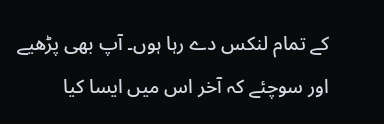کے تمام لنکس دے رہا ہوں۔ آپ بھی پڑھیے اور سوچئے کہ آخر اس میں ایسا کیا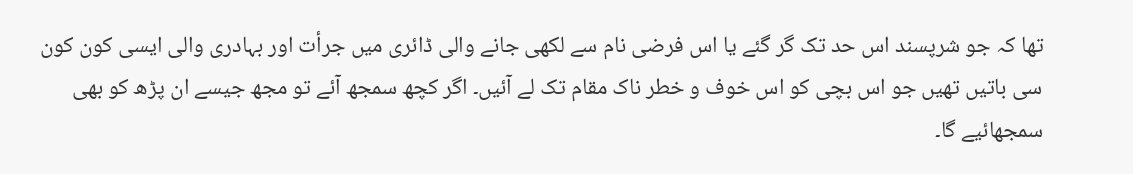تھا کہ جو شرپسند اس حد تک گر گئے یا اس فرضی نام سے لکھی جانے والی ڈائری میں جرأت اور بہادری والی ایسی کون کون سی باتیں تھیں جو اس بچی کو اس خوف و خطر ناک مقام تک لے آئیں۔ اگر کچھ سمجھ آئے تو مجھ جیسے ان پڑھ کو بھی سمجھائیے گا۔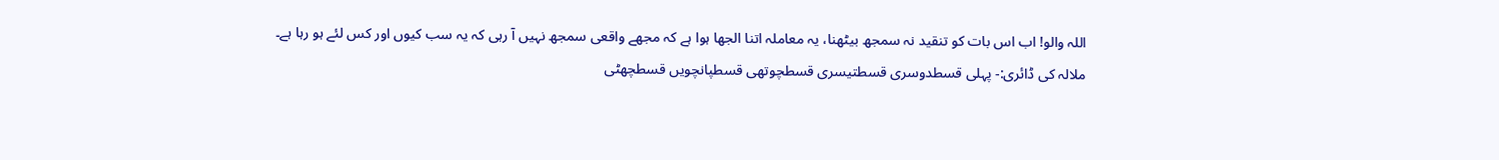اللہ والو! اب اس بات کو تنقید نہ سمجھ بیٹھنا، یہ معاملہ اتنا الجھا ہوا ہے کہ مجھے واقعی سمجھ نہیں آ رہی کہ یہ سب کیوں اور کس لئے ہو رہا ہے۔
ملالہ کی ڈائری:- پہلی قسطدوسری قسطتیسری قسطچوتھی قسطپانچویں قسطچھٹی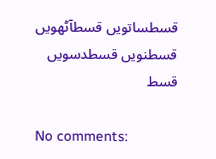قسطساتویں قسطآٹھویں قسطنویں قسطدسویں قسط

No comments: